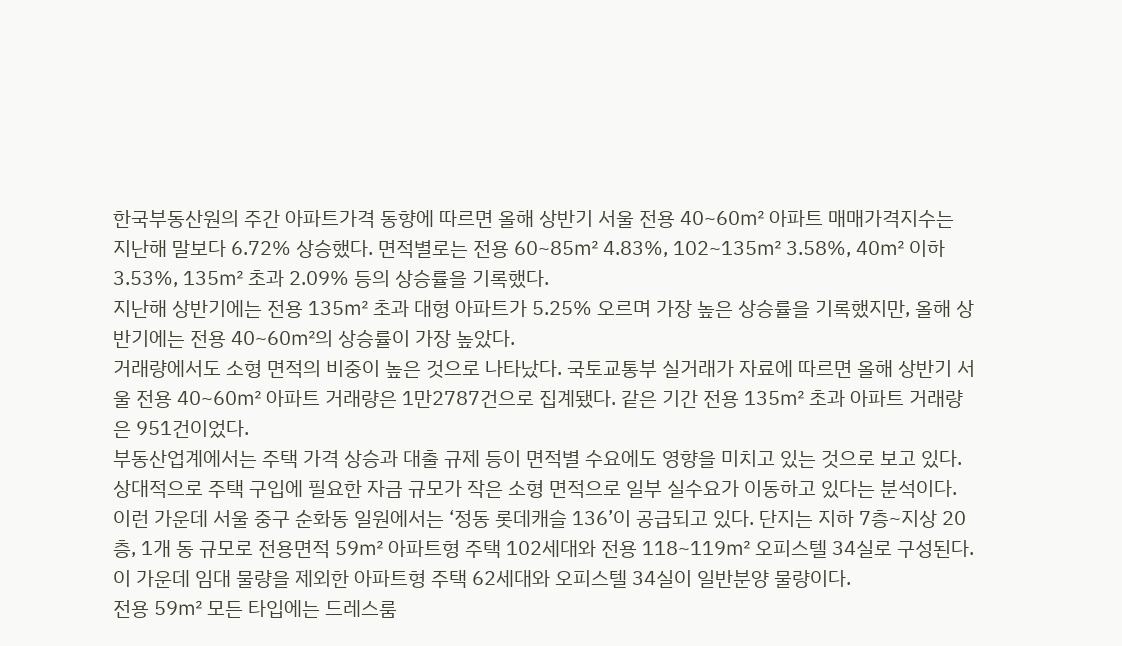한국부동산원의 주간 아파트가격 동향에 따르면 올해 상반기 서울 전용 40~60㎡ 아파트 매매가격지수는 지난해 말보다 6.72% 상승했다. 면적별로는 전용 60~85㎡ 4.83%, 102~135㎡ 3.58%, 40㎡ 이하 3.53%, 135㎡ 초과 2.09% 등의 상승률을 기록했다.
지난해 상반기에는 전용 135㎡ 초과 대형 아파트가 5.25% 오르며 가장 높은 상승률을 기록했지만, 올해 상반기에는 전용 40~60㎡의 상승률이 가장 높았다.
거래량에서도 소형 면적의 비중이 높은 것으로 나타났다. 국토교통부 실거래가 자료에 따르면 올해 상반기 서울 전용 40~60㎡ 아파트 거래량은 1만2787건으로 집계됐다. 같은 기간 전용 135㎡ 초과 아파트 거래량은 951건이었다.
부동산업계에서는 주택 가격 상승과 대출 규제 등이 면적별 수요에도 영향을 미치고 있는 것으로 보고 있다. 상대적으로 주택 구입에 필요한 자금 규모가 작은 소형 면적으로 일부 실수요가 이동하고 있다는 분석이다.
이런 가운데 서울 중구 순화동 일원에서는 ‘정동 롯데캐슬 136’이 공급되고 있다. 단지는 지하 7층~지상 20층, 1개 동 규모로 전용면적 59㎡ 아파트형 주택 102세대와 전용 118~119㎡ 오피스텔 34실로 구성된다. 이 가운데 임대 물량을 제외한 아파트형 주택 62세대와 오피스텔 34실이 일반분양 물량이다.
전용 59㎡ 모든 타입에는 드레스룸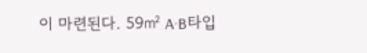이 마련된다. 59㎡ A·B타입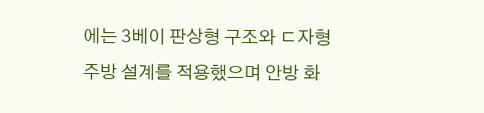에는 3베이 판상형 구조와 ㄷ자형 주방 설계를 적용했으며 안방 화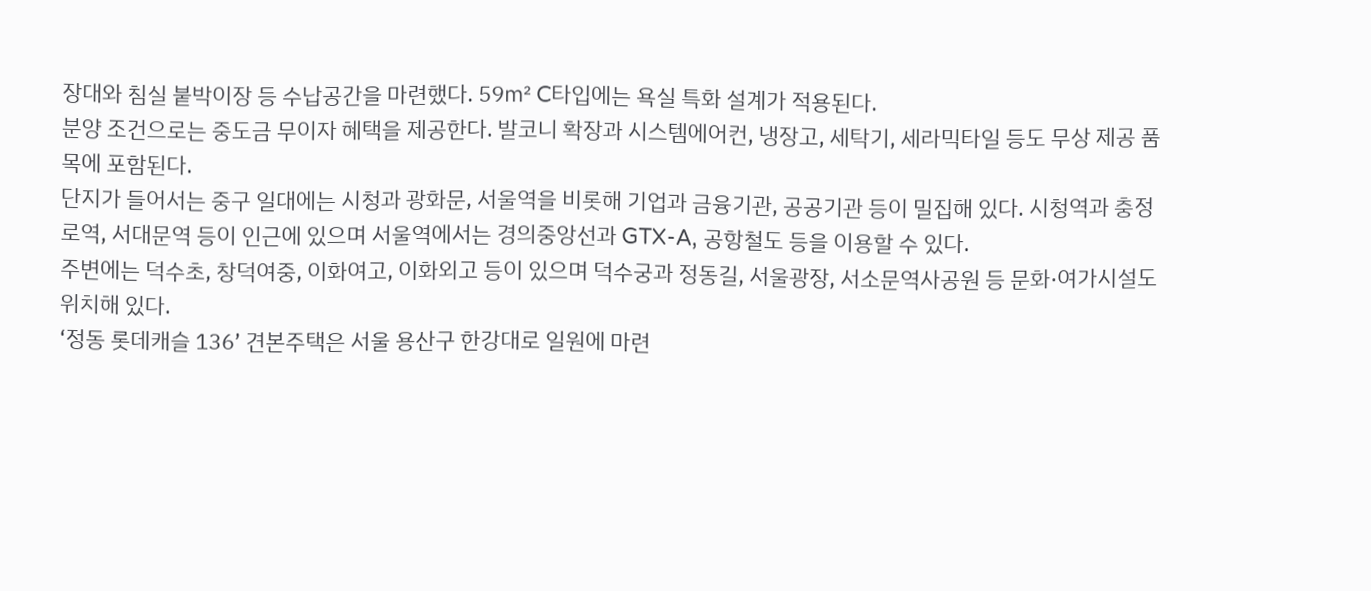장대와 침실 붙박이장 등 수납공간을 마련했다. 59㎡ C타입에는 욕실 특화 설계가 적용된다.
분양 조건으로는 중도금 무이자 혜택을 제공한다. 발코니 확장과 시스템에어컨, 냉장고, 세탁기, 세라믹타일 등도 무상 제공 품목에 포함된다.
단지가 들어서는 중구 일대에는 시청과 광화문, 서울역을 비롯해 기업과 금융기관, 공공기관 등이 밀집해 있다. 시청역과 충정로역, 서대문역 등이 인근에 있으며 서울역에서는 경의중앙선과 GTX-A, 공항철도 등을 이용할 수 있다.
주변에는 덕수초, 창덕여중, 이화여고, 이화외고 등이 있으며 덕수궁과 정동길, 서울광장, 서소문역사공원 등 문화·여가시설도 위치해 있다.
‘정동 롯데캐슬 136’ 견본주택은 서울 용산구 한강대로 일원에 마련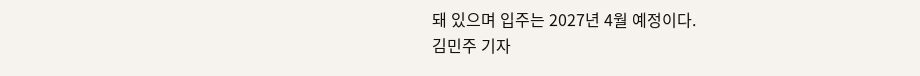돼 있으며 입주는 2027년 4월 예정이다.
김민주 기자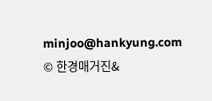minjoo@hankyung.com
© 한경매거진&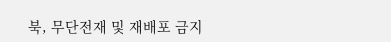북, 무단전재 및 재배포 금지